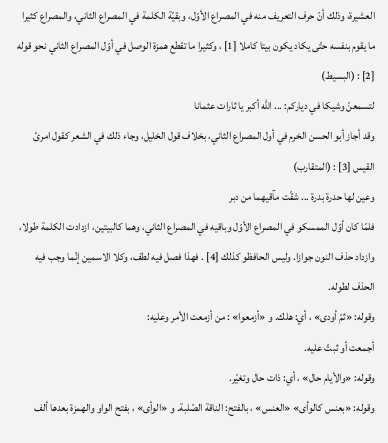العشيرة، وذلك أنّ حرف التعريف منه في المصراع الأوّل، وبقيّة الكلمة في المصراع الثاني، والمصراع كثيرا ما يقوم بنفسه حتّى يكاد يكون بيتا كاملا [1] ، وكثيرا ما تقطع همزة الوصل في أوّل المصراع الثاني نحو قوله [2] : (البسيط)
لتسمعنّ وشيكا في دياركم: ... الله أكبر يا ثارات عثمانا
وقد أجاز أبو الحسن الخرم في أول المصراع الثاني، بخلاف قول الخليل، وجاء ذلك في الشعر كقول امرئ القيس [3] : (المتقارب)
وعين لها حدرة بدرة ... شقّت مآقيهما من دبر
فلمّا كان أوّل الممسكو في المصراع الأوّل وباقيه في المصراع الثاني، وهما كالبيتين، ازدادت الكلمة طولا، وازداد حذف النون جوازا. وليس الحافظو كذلك [4] . فهذا فصل فيه لطف، وكلا الاسمين إنّما وجب فيه الحذف لطوله.
وقوله: «ثمّ أودى» ، أي: هلك. و «أزمعوا» : من أزمعت الأمر وعليه:
أجمعت أو ثبتّ عليه.
وقوله: «والأيام حال» ، أي: ذات حال وتغيّر.
وقوله: «بعنس كالوأى» «العنس» ، بالفتح: الناقة الصّلبة. و «الوأى» ، بفتح الواو والهمزة بعدها ألف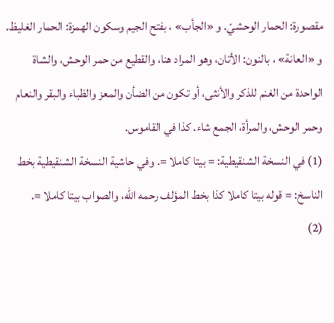مقصورة: الحمار الوحشيّ. و «الجأب» ، بفتح الجيم وسكون الهمزة: الحمار الغليظ.
و «العانة» ، بالنون: الأتان، وهو المراد هنا، والقطيع من حمر الوحش، والشاة الواحدة من الغنم للذكر والأنثى، أو تكون من الضأن والمعز والظباء والبقر والنعام وحمر الوحش، والمرأة، الجمع شاء. كذا في القاموس.
(1) في النسخة الشنقيطية: = بيتا كاملا =. وفي حاشية النسخة الشنقيطية بخط الناسخ: = قوله بيتا كاملا كذا بخط المؤلف رحمه الله، والصواب بيتا كاملا =.
(2)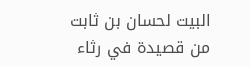البيت لحسان بن ثابت من قصيدة في رثاء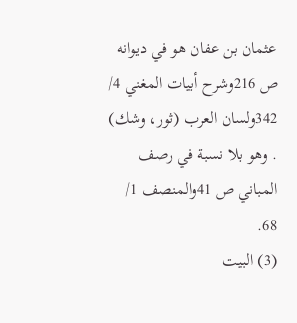عثمان بن عفان هو في ديوانه ص 216وشرح أبيات المغني 4/ 342ولسان العرب (ثور، وشك) . وهو بلا نسبة في رصف المباني ص 41والمنصف 1/ 68.
(3) البيت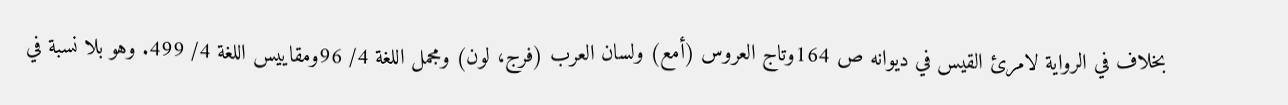بخلاف في الرواية لامرئ القيس في ديوانه ص 164وتاج العروس (أمع) ولسان العرب (فرج، لون) ومجمل اللغة 4/ 96ومقاييس اللغة 4/ 499. وهو بلا نسبة في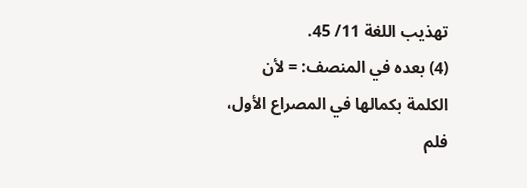تهذيب اللغة 11/ 45.
(4) بعده في المنصف: = لأن الكلمة بكمالها في المصراع الأول، فلم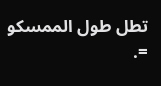تطل طول الممسكو =.